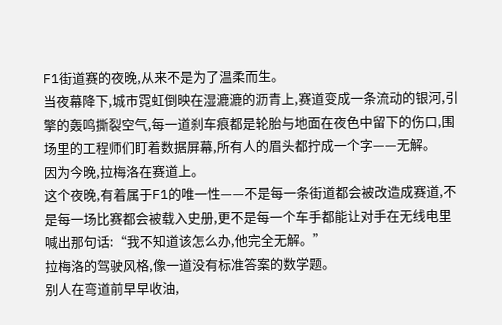F1街道赛的夜晚,从来不是为了温柔而生。
当夜幕降下,城市霓虹倒映在湿漉漉的沥青上,赛道变成一条流动的银河,引擎的轰鸣撕裂空气,每一道刹车痕都是轮胎与地面在夜色中留下的伤口,围场里的工程师们盯着数据屏幕,所有人的眉头都拧成一个字——无解。
因为今晚,拉梅洛在赛道上。
这个夜晚,有着属于F1的唯一性——不是每一条街道都会被改造成赛道,不是每一场比赛都会被载入史册,更不是每一个车手都能让对手在无线电里喊出那句话:“我不知道该怎么办,他完全无解。”
拉梅洛的驾驶风格,像一道没有标准答案的数学题。
别人在弯道前早早收油,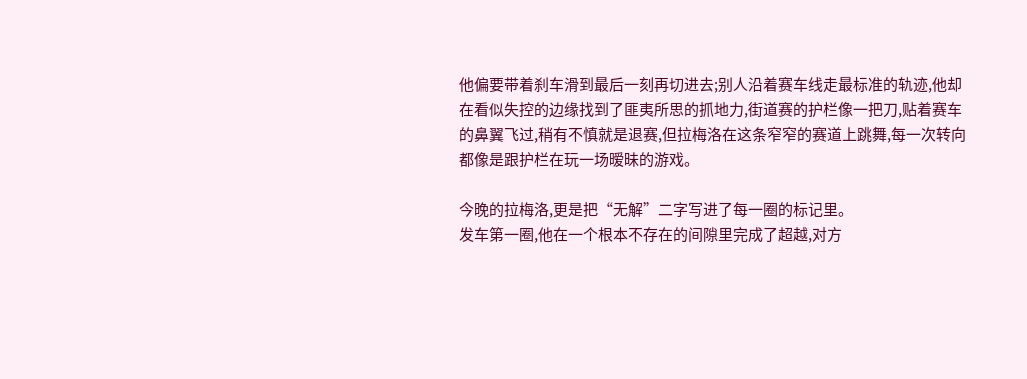他偏要带着刹车滑到最后一刻再切进去;别人沿着赛车线走最标准的轨迹,他却在看似失控的边缘找到了匪夷所思的抓地力,街道赛的护栏像一把刀,贴着赛车的鼻翼飞过,稍有不慎就是退赛,但拉梅洛在这条窄窄的赛道上跳舞,每一次转向都像是跟护栏在玩一场暧昧的游戏。

今晚的拉梅洛,更是把“无解”二字写进了每一圈的标记里。
发车第一圈,他在一个根本不存在的间隙里完成了超越,对方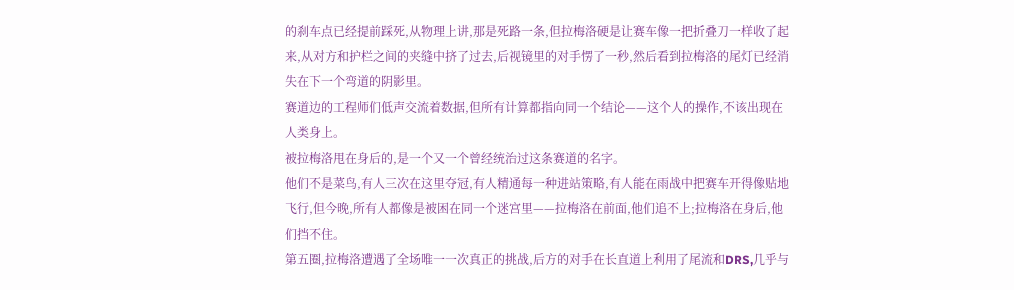的刹车点已经提前踩死,从物理上讲,那是死路一条,但拉梅洛硬是让赛车像一把折叠刀一样收了起来,从对方和护栏之间的夹缝中挤了过去,后视镜里的对手愣了一秒,然后看到拉梅洛的尾灯已经消失在下一个弯道的阴影里。
赛道边的工程师们低声交流着数据,但所有计算都指向同一个结论——这个人的操作,不该出现在人类身上。
被拉梅洛甩在身后的,是一个又一个曾经统治过这条赛道的名字。
他们不是菜鸟,有人三次在这里夺冠,有人精通每一种进站策略,有人能在雨战中把赛车开得像贴地飞行,但今晚,所有人都像是被困在同一个迷宫里——拉梅洛在前面,他们追不上;拉梅洛在身后,他们挡不住。
第五圈,拉梅洛遭遇了全场唯一一次真正的挑战,后方的对手在长直道上利用了尾流和DRS,几乎与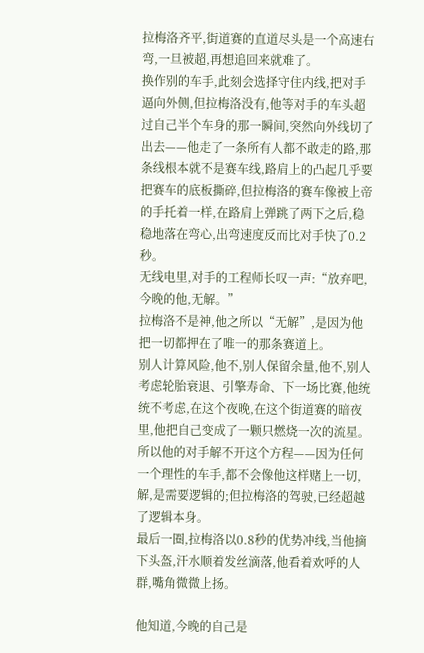拉梅洛齐平,街道赛的直道尽头是一个高速右弯,一旦被超,再想追回来就难了。
换作别的车手,此刻会选择守住内线,把对手逼向外侧,但拉梅洛没有,他等对手的车头超过自己半个车身的那一瞬间,突然向外线切了出去——他走了一条所有人都不敢走的路,那条线根本就不是赛车线,路肩上的凸起几乎要把赛车的底板撕碎,但拉梅洛的赛车像被上帝的手托着一样,在路肩上弹跳了两下之后,稳稳地落在弯心,出弯速度反而比对手快了0.2秒。
无线电里,对手的工程师长叹一声:“放弃吧,今晚的他,无解。”
拉梅洛不是神,他之所以“无解”,是因为他把一切都押在了唯一的那条赛道上。
别人计算风险,他不,别人保留余量,他不,别人考虑轮胎衰退、引擎寿命、下一场比赛,他统统不考虑,在这个夜晚,在这个街道赛的暗夜里,他把自己变成了一颗只燃烧一次的流星。
所以他的对手解不开这个方程——因为任何一个理性的车手,都不会像他这样赌上一切,解,是需要逻辑的;但拉梅洛的驾驶,已经超越了逻辑本身。
最后一圈,拉梅洛以0.8秒的优势冲线,当他摘下头盔,汗水顺着发丝滴落,他看着欢呼的人群,嘴角微微上扬。

他知道,今晚的自己是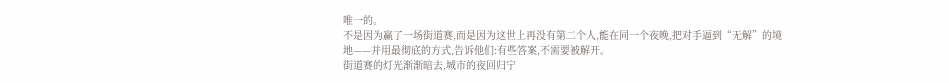唯一的。
不是因为赢了一场街道赛,而是因为这世上再没有第二个人,能在同一个夜晚,把对手逼到“无解”的境地——并用最彻底的方式,告诉他们:有些答案,不需要被解开。
街道赛的灯光渐渐暗去,城市的夜回归宁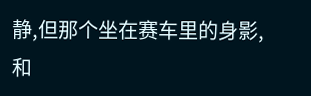静,但那个坐在赛车里的身影,和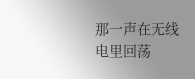那一声在无线电里回荡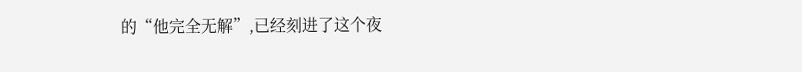的“他完全无解”,已经刻进了这个夜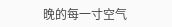晚的每一寸空气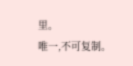里。
唯一,不可复制。